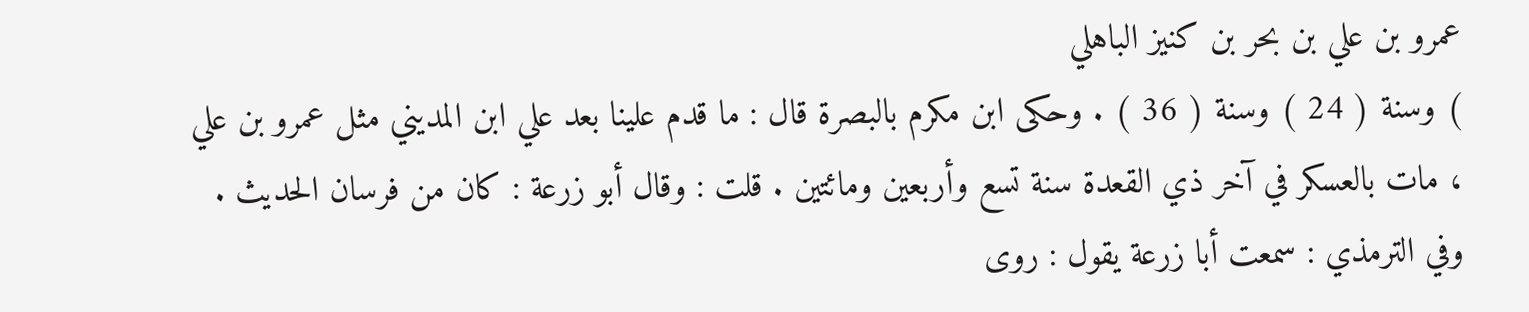عمرو بن علي بن بحر بن كنيز الباهلي
) وسنة ( 24 ) وسنة ( 36 ) . وحكى ابن مكرم بالبصرة قال : ما قدم علينا بعد علي ابن المديني مثل عمرو بن علي ، مات بالعسكر في آخر ذي القعدة سنة تسع وأربعين ومائتين . قلت : وقال أبو زرعة : كان من فرسان الحديث .
وفي الترمذي : سمعت أبا زرعة يقول : روى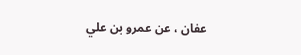عفان ، عن عمرو بن علي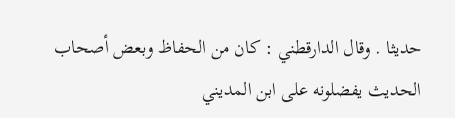حديثا . وقال الدارقطني : كان من الحفاظ وبعض أصحاب الحديث يفضلونه على ابن المديني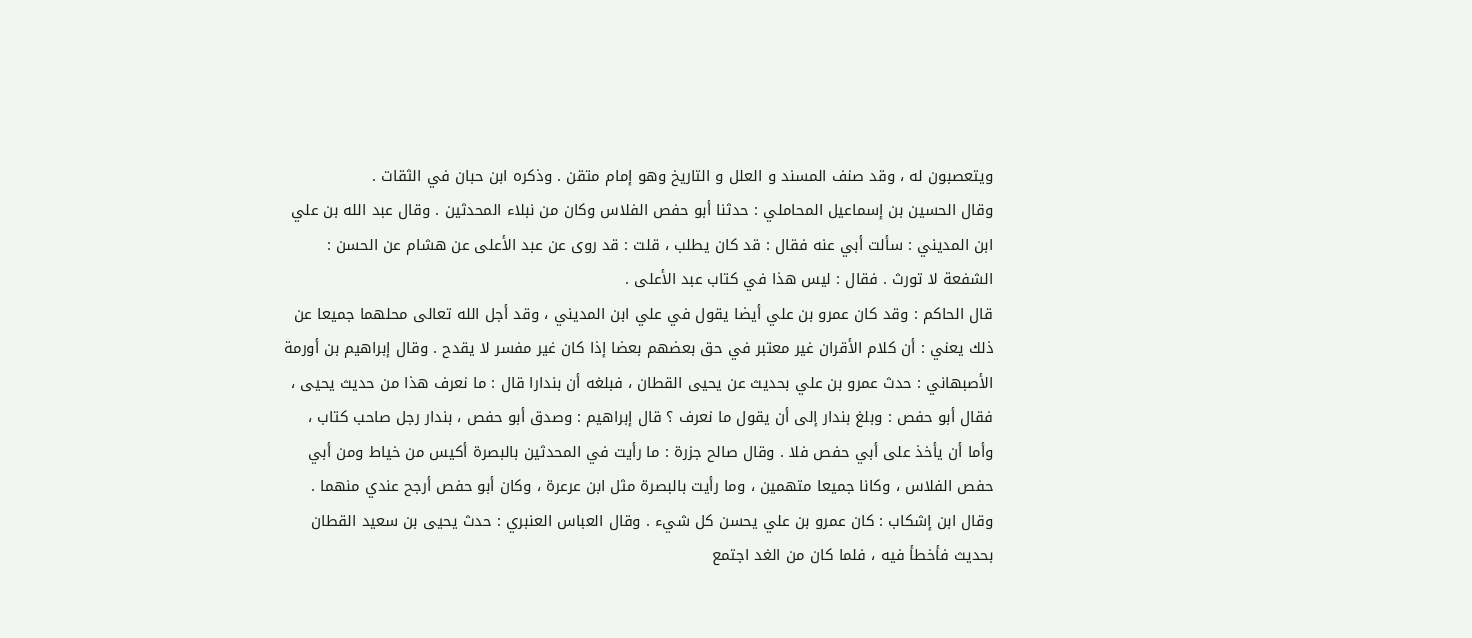ويتعصبون له ، وقد صنف المسند و العلل و التاريخ وهو إمام متقن . وذكره ابن حبان في الثقات .
وقال الحسين بن إسماعيل المحاملي : حدثنا أبو حفص الفلاس وكان من نبلاء المحدثين . وقال عبد الله بن علي ابن المديني : سألت أبي عنه فقال : قد كان يطلب ، قلت : قد روى عن عبد الأعلى عن هشام عن الحسن : الشفعة لا تورث . فقال : ليس هذا في كتاب عبد الأعلى .
قال الحاكم : وقد كان عمرو بن علي أيضا يقول في علي ابن المديني ، وقد أجل الله تعالى محلهما جميعا عن ذلك يعني : أن كلام الأقران غير معتبر في حق بعضهم بعضا إذا كان غير مفسر لا يقدح . وقال إبراهيم بن أورمة الأصبهاني : حدث عمرو بن علي بحديث عن يحيى القطان ، فبلغه أن بندارا قال : ما نعرف هذا من حديث يحيى ، فقال أبو حفص : وبلغ بندار إلى أن يقول ما نعرف ؟ قال إبراهيم : وصدق أبو حفص ، بندار رجل صاحب كتاب ، وأما أن يأخذ على أبي حفص فلا . وقال صالح جزرة : ما رأيت في المحدثين بالبصرة أكيس من خياط ومن أبي حفص الفلاس ، وكانا جميعا متهمين ، وما رأيت بالبصرة مثل ابن عرعرة ، وكان أبو حفص أرجح عندي منهما .
وقال ابن إشكاب : كان عمرو بن علي يحسن كل شيء . وقال العباس العنبري : حدث يحيى بن سعيد القطان بحديث فأخطأ فيه ، فلما كان من الغد اجتمع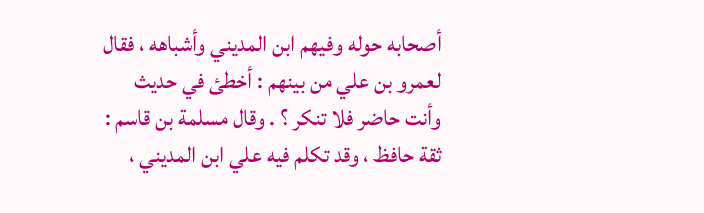أصحابه حوله وفيهم ابن المديني وأشباهه ، فقال لعمرو بن علي من بينهم : أخطئ في حديث وأنت حاضر فلا تنكر ؟ . وقال مسلمة بن قاسم : ثقة حافظ ، وقد تكلم فيه علي ابن المديني ،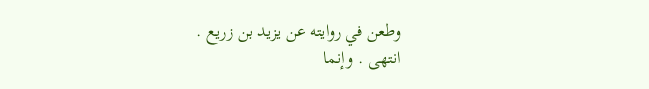وطعن في روايته عن يزيد بن زريع .
انتهى . وإنما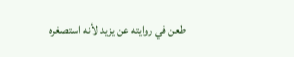طعن في روايته عن يزيد لأنه استصغره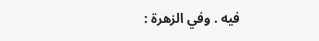فيه . وفي الزهرة :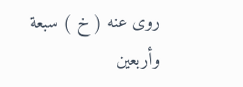روى عنه ( خ ) سبعة وأربعين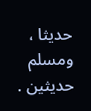حديثا ، ومسلم حديثين .